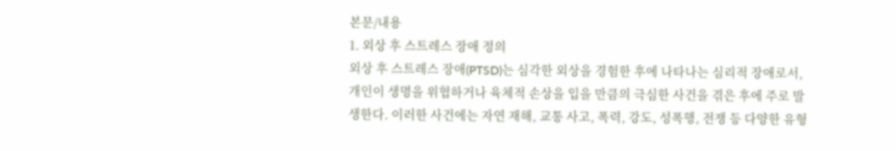본문/내용
1. 외상 후 스트레스 장애 정의
외상 후 스트레스 장애(PTSD)는 심각한 외상을 경험한 후에 나타나는 심리적 장애로서, 개인이 생명을 위협하거나 육체적 손상을 입을 만큼의 극심한 사건을 겪은 후에 주로 발생한다. 이러한 사건에는 자연 재해, 교통 사고, 폭력, 강도, 성폭행, 전쟁 등 다양한 유형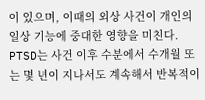이 있으며, 이때의 외상 사건이 개인의 일상 기능에 중대한 영향을 미친다. PTSD는 사건 이후 수분에서 수개월 또는 몇 년이 지나서도 계속해서 반복적이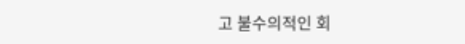고 불수의적인 회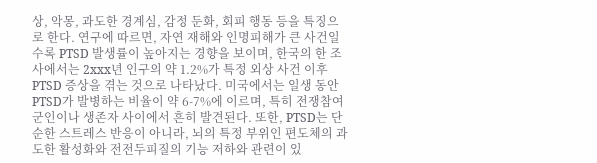상, 악몽, 과도한 경계심, 감정 둔화, 회피 행동 등을 특징으로 한다. 연구에 따르면, 자연 재해와 인명피해가 큰 사건일수록 PTSD 발생률이 높아지는 경향을 보이며, 한국의 한 조사에서는 2xxx년 인구의 약 1.2%가 특정 외상 사건 이후 PTSD 증상을 겪는 것으로 나타났다. 미국에서는 일생 동안 PTSD가 발병하는 비율이 약 6-7%에 이르며, 특히 전쟁참여 군인이나 생존자 사이에서 흔히 발견된다. 또한, PTSD는 단순한 스트레스 반응이 아니라, 뇌의 특정 부위인 편도체의 과도한 활성화와 전전두피질의 기능 저하와 관련이 있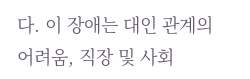다. 이 장애는 대인 관계의 어려움, 직장 및 사회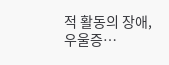적 활동의 장애, 우울증…